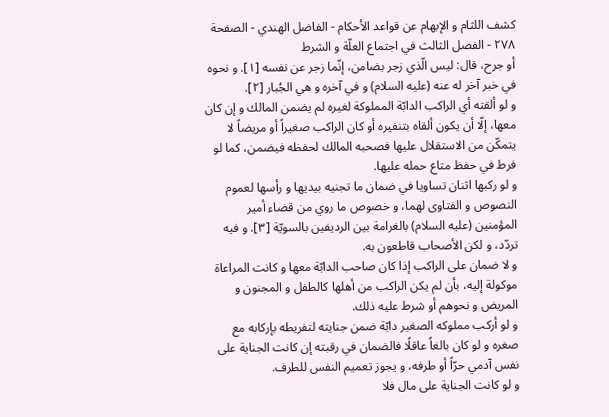كشف اللثام و الإبهام عن قواعد الأحكام - الفاضل الهندي - الصفحة ٢٧٨ - الفصل الثالث في اجتماع العلّة و الشرط
أو جرح، قال: ليس الّذي زجر بضامن، إنّما زجر عن نفسه [١]. و نحوه في خبر آخر له عنه (عليه السلام) و في آخره و هي الجُبار [٢].
و لو ألقته أي الراكب الدابّة المملوكة لغيره لم يضمن المالك و إن كان معها، إلّا أن يكون ألقاه بتنفيره أو كان الراكب صغيراً أو مريضاً لا يتمكّن من الاستقلال عليها فصحبه المالك لحفظه فيضمن، كما لو فرط في حفظ متاع حمله عليها.
و لو ركبها اثنان تساويا في ضمان ما تجنيه بيديها و رأسها لعموم النصوص و الفتاوى لهما، و خصوص ما روي من قضاء أمير المؤمنين (عليه السلام) بالغرامة بين الرديفين بالسويّة [٣]. و فيه تردّد، و لكن الأصحاب قاطعون به.
و لا ضمان على الراكب إذا كان صاحب الدابّة معها و كانت المراعاة موكولة إليه، بأن لم يكن الراكب من أهلها كالطفل و المجنون و المريض و نحوهم أو شرط عليه ذلك.
و لو أركب مملوكه الصغير دابّة ضمن جنايته لتفريطه بإركابه مع صغره و لو كان بالغاً عاقلًا فالضمان في رقبته إن كانت الجناية على نفس آدمي حرّاً أو طرفه، و يجوز تعميم النفس للطرف.
و لو كانت الجناية على مال فلا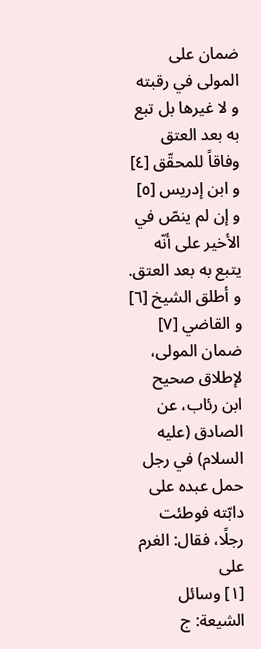ضمان على المولى في رقبته و لا غيرها بل تبع به بعد العتق وفاقاً للمحقّق [٤] و ابن إدريس [٥] و إن لم ينصّ في الأخير على أنّه يتبع به بعد العتق. و أطلق الشيخ [٦] و القاضي [٧] ضمان المولى، لإطلاق صحيح ابن رئاب، عن الصادق (عليه السلام) في رجل حمل عبده على دابّته فوطئت رجلًا، فقال: الغرم على
[١] وسائل الشيعة: ج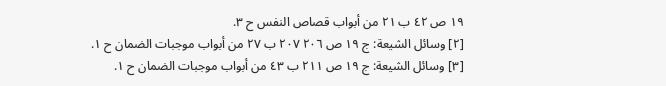١٩ ص ٤٢ ب ٢١ من أبواب قصاص النفس ح ٣.
[٢] وسائل الشيعة: ج ١٩ ص ٢٠٦ ٢٠٧ ب ٢٧ من أبواب موجبات الضمان ح ١.
[٣] وسائل الشيعة: ج ١٩ ص ٢١١ ب ٤٣ من أبواب موجبات الضمان ح ١.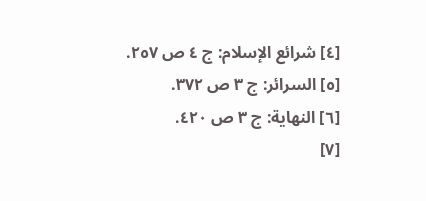[٤] شرائع الإسلام: ج ٤ ص ٢٥٧.
[٥] السرائر: ج ٣ ص ٣٧٢.
[٦] النهاية: ج ٣ ص ٤٢٠.
[٧]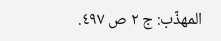المهذّب: ج ٢ ص ٤٩٧.